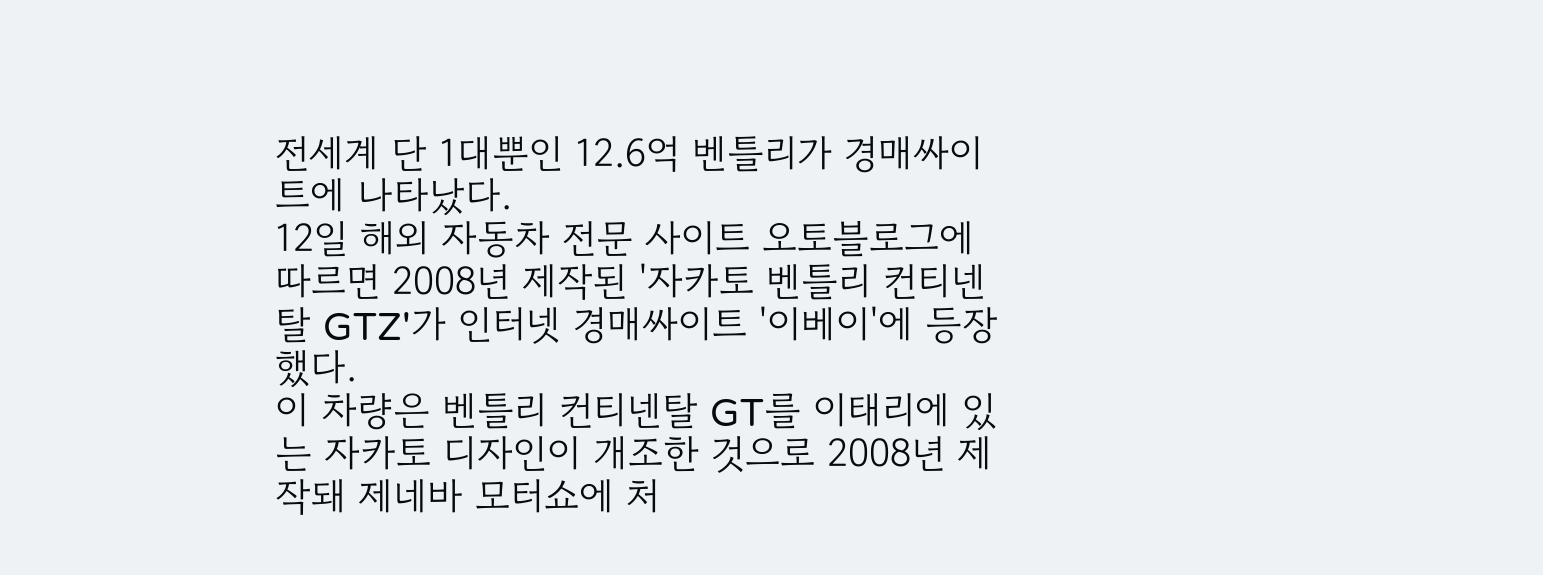전세계 단 1대뿐인 12.6억 벤틀리가 경매싸이트에 나타났다.
12일 해외 자동차 전문 사이트 오토블로그에 따르면 2008년 제작된 '자카토 벤틀리 컨티넨탈 GTZ'가 인터넷 경매싸이트 '이베이'에 등장했다.
이 차량은 벤틀리 컨티넨탈 GT를 이태리에 있는 자카토 디자인이 개조한 것으로 2008년 제작돼 제네바 모터쇼에 처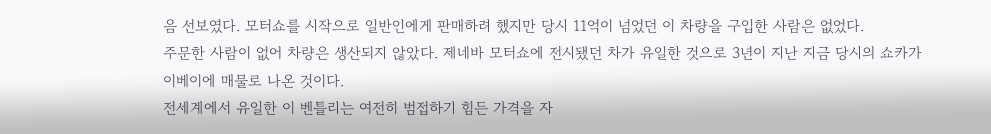음 선보였다. 모터쇼를 시작으로 일반인에게 판매하려 했지만 당시 11억이 넘었던 이 차량을 구입한 사람은 없었다.
주문한 사람이 없어 차량은 생산되지 않았다. 제네바 모터쇼에 전시됐던 차가 유일한 것으로 3년이 지난 지금 당시의 쇼카가 이베이에 매물로 나온 것이다.
전세계에서 유일한 이 벤틀리는 여전히 범접하기 힘든 가격을 자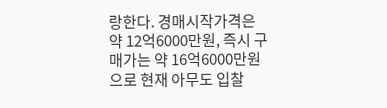랑한다. 경매시작가격은 약 12억6000만원, 즉시 구매가는 약 16억6000만원으로 현재 아무도 입찰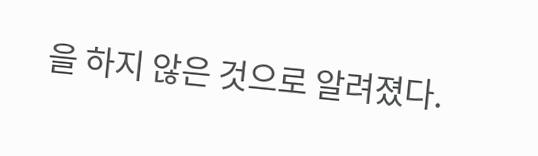을 하지 않은 것으로 알려졌다.